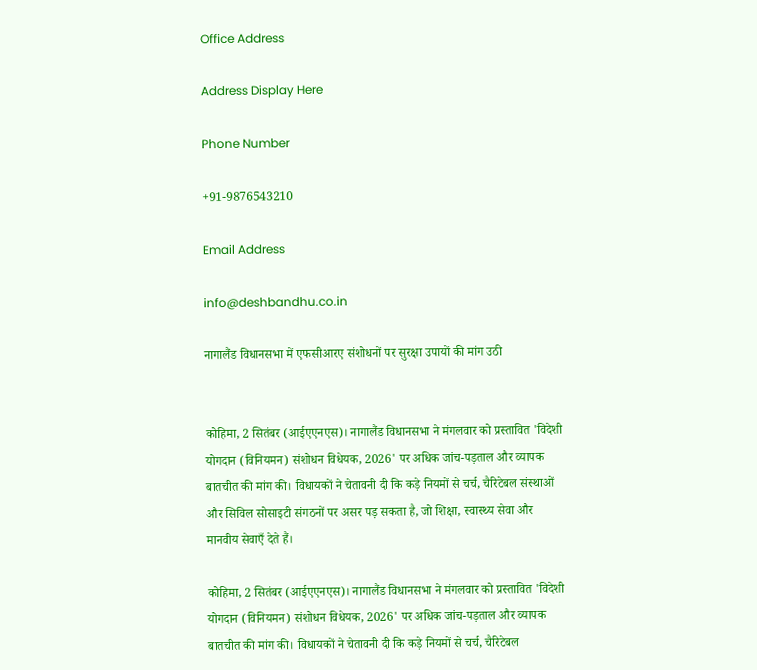Office Address

Address Display Here

Phone Number

+91-9876543210

Email Address

info@deshbandhu.co.in

नागालैंड विधानसभा में एफसीआरए संशोधनों पर सुरक्षा उपायों की मांग उठी


कोहिमा, 2 सितंबर (आईएएनएस)। नागालैंड विधानसभा ने मंगलवार को प्रस्तावित 'विदेशी योगदान (विनियमन) संशोधन विधेयक, 2026' पर अधिक जांच-पड़ताल और व्यापक बातचीत की मांग की। विधायकों ने चेतावनी दी कि कड़े नियमों से चर्च, चैरिटेबल संस्थाओं और सिविल सोसाइटी संगठनों पर असर पड़ सकता है, जो शिक्षा, स्वास्थ्य सेवा और मानवीय सेवाएँ देते हैं।

कोहिमा, 2 सितंबर (आईएएनएस)। नागालैंड विधानसभा ने मंगलवार को प्रस्तावित 'विदेशी योगदान (विनियमन) संशोधन विधेयक, 2026' पर अधिक जांच-पड़ताल और व्यापक बातचीत की मांग की। विधायकों ने चेतावनी दी कि कड़े नियमों से चर्च, चैरिटेबल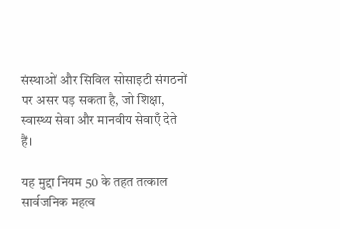संस्थाओं और सिविल सोसाइटी संगठनों पर असर पड़ सकता है, जो शिक्षा, स्वास्थ्य सेवा और मानवीय सेवाएँ देते हैं।

यह मुद्दा नियम 50 के तहत तत्काल सार्वजनिक महत्व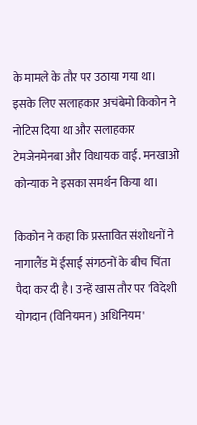के मामले के तौर पर उठाया गया था। इसके लिए सलाहकार अचंबेमो किकोन ने नोटिस दिया था और सलाहकार टेमजेनमेनबा और विधायक वाई. मनखाओ कोन्याक ने इसका समर्थन किया था।

किकोन ने कहा कि प्रस्तावित संशोधनों ने नागालैंड में ईसाई संगठनों के बीच चिंता पैदा कर दी है। उन्हें खास तौर पर 'विदेशी योगदान (विनियमन) अधिनियम'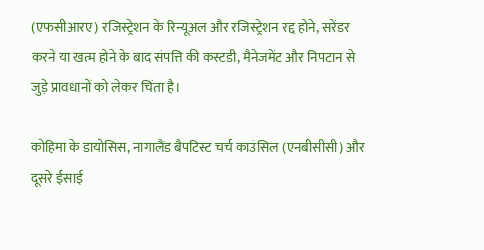(एफसीआरए) रजिस्ट्रेशन के रिन्यूअल और रजिस्ट्रेशन रद्द होने, सरेंडर करने या खत्म होने के बाद संपत्ति की कस्टडी, मैनेजमेंट और निपटान से जुड़े प्रावधानों को लेकर चिंता है।

कोहिमा के डायोसिस, नागालैंड बैपटिस्ट चर्च काउंसिल (एनबीसीसी) और दूसरे ईसाई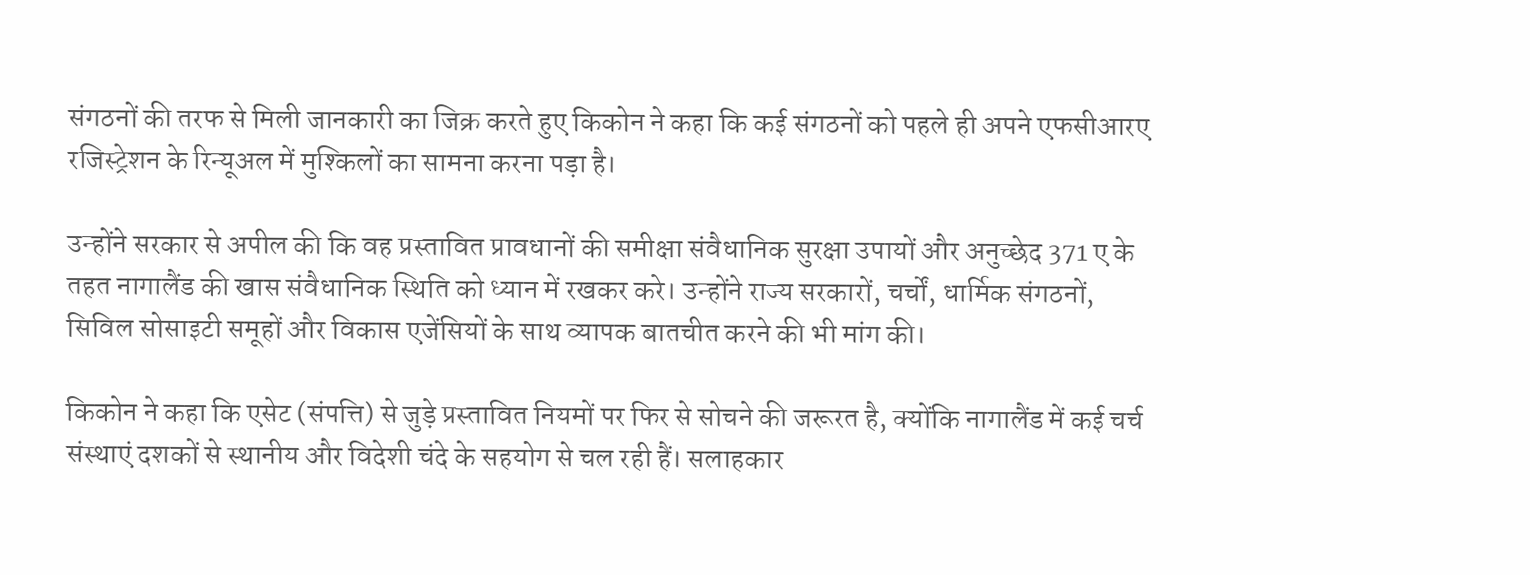संगठनों की तरफ से मिली जानकारी का जिक्र करते हुए किकोन ने कहा कि कई संगठनों को पहले ही अपने एफसीआरए रजिस्ट्रेशन के रिन्यूअल में मुश्किलों का सामना करना पड़ा है।

उन्होंने सरकार से अपील की कि वह प्रस्तावित प्रावधानों की समीक्षा संवैधानिक सुरक्षा उपायों और अनुच्छेद 371 ए के तहत नागालैंड की खास संवैधानिक स्थिति को ध्यान में रखकर करे। उन्होंने राज्य सरकारों, चर्चों, धार्मिक संगठनों, सिविल सोसाइटी समूहों और विकास एजेंसियों के साथ व्यापक बातचीत करने की भी मांग की।

किकोन ने कहा कि एसेट (संपत्ति) से जुड़े प्रस्तावित नियमों पर फिर से सोचने की जरूरत है, क्योंकि नागालैंड में कई चर्च संस्थाएं दशकों से स्थानीय और विदेशी चंदे के सहयोग से चल रही हैं। सलाहकार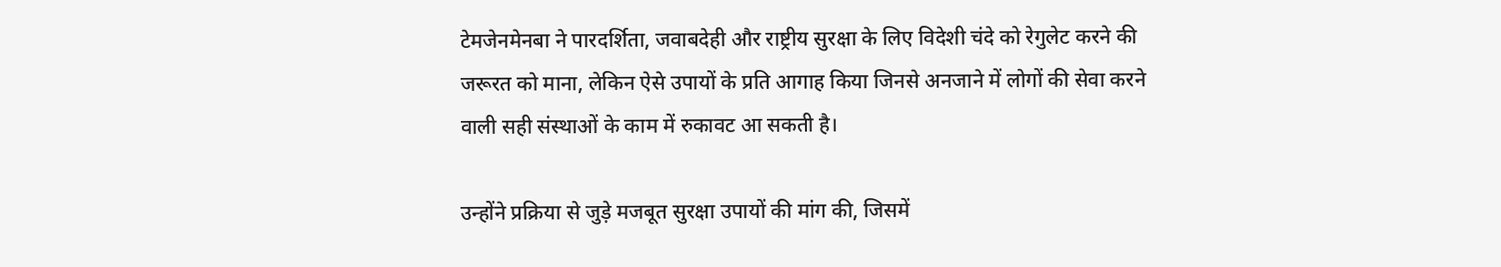टेमजेनमेनबा ने पारदर्शिता, जवाबदेही और राष्ट्रीय सुरक्षा के लिए विदेशी चंदे को रेगुलेट करने की जरूरत को माना, लेकिन ऐसे उपायों के प्रति आगाह किया जिनसे अनजाने में लोगों की सेवा करने वाली सही संस्थाओं के काम में रुकावट आ सकती है।

उन्होंने प्रक्रिया से जुड़े मजबूत सुरक्षा उपायों की मांग की, जिसमें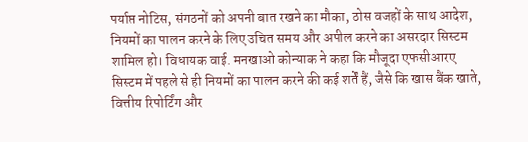पर्याप्त नोटिस, संगठनों को अपनी बात रखने का मौका, ठोस वजहों के साथ आदेश, नियमों का पालन करने के लिए उचित समय और अपील करने का असरदार सिस्टम शामिल हो। विधायक वाई. मनखाओ कोन्याक ने कहा कि मौजूदा एफसीआरए सिस्टम में पहले से ही नियमों का पालन करने की कई शर्तें हैं, जैसे कि खास बैंक खाते, वित्तीय रिपोर्टिंग और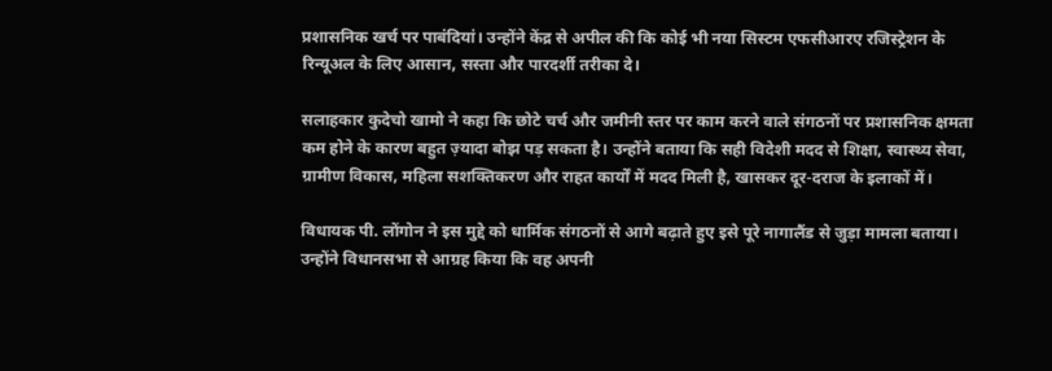प्रशासनिक खर्च पर पाबंदियां। उन्होंने केंद्र से अपील की कि कोई भी नया सिस्टम एफसीआरए रजिस्ट्रेशन के रिन्यूअल के लिए आसान, सस्ता और पारदर्शी तरीका दे।

सलाहकार कुदेचो खामो ने कहा कि छोटे चर्च और जमीनी स्तर पर काम करने वाले संगठनों पर प्रशासनिक क्षमता कम होने के कारण बहुत ज़्यादा बोझ पड़ सकता है। उन्होंने बताया कि सही विदेशी मदद से शिक्षा, स्वास्थ्य सेवा, ग्रामीण विकास, महिला सशक्तिकरण और राहत कार्यों में मदद मिली है, खासकर दूर-दराज के इलाकों में।

विधायक पी. लोंगोन ने इस मुद्दे को धार्मिक संगठनों से आगे बढ़ाते हुए इसे पूरे नागालैंड से जुड़ा मामला बताया। उन्होंने विधानसभा से आग्रह किया कि वह अपनी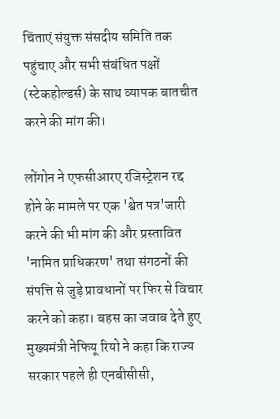चिंताएं संयुक्त संसदीय समिति तक पहुंचाए और सभी संबंधित पक्षों (स्टेकहोल्डर्स) के साथ व्यापक बातचीत करने की मांग की।

लोंगोन ने एफसीआरए रजिस्ट्रेशन रद्द होने के मामले पर एक 'श्वेत पत्र'जारी करने की भी मांग की और प्रस्तावित 'नामित प्राधिकरण' तथा संगठनों की संपत्ति से जुड़े प्रावधानों पर फिर से विचार करने को कहा। बहस का जवाब देते हुए मुख्यमंत्री नेफियू रियो ने कहा कि राज्य सरकार पहले ही एनबीसीसी,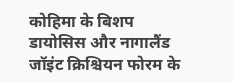कोहिमा के बिशप डायोसिस और नागालैंड जॉइंट क्रिश्चियन फोरम के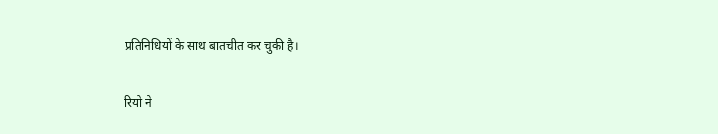प्रतिनिधियों के साथ बातचीत कर चुकी है।

रियो ने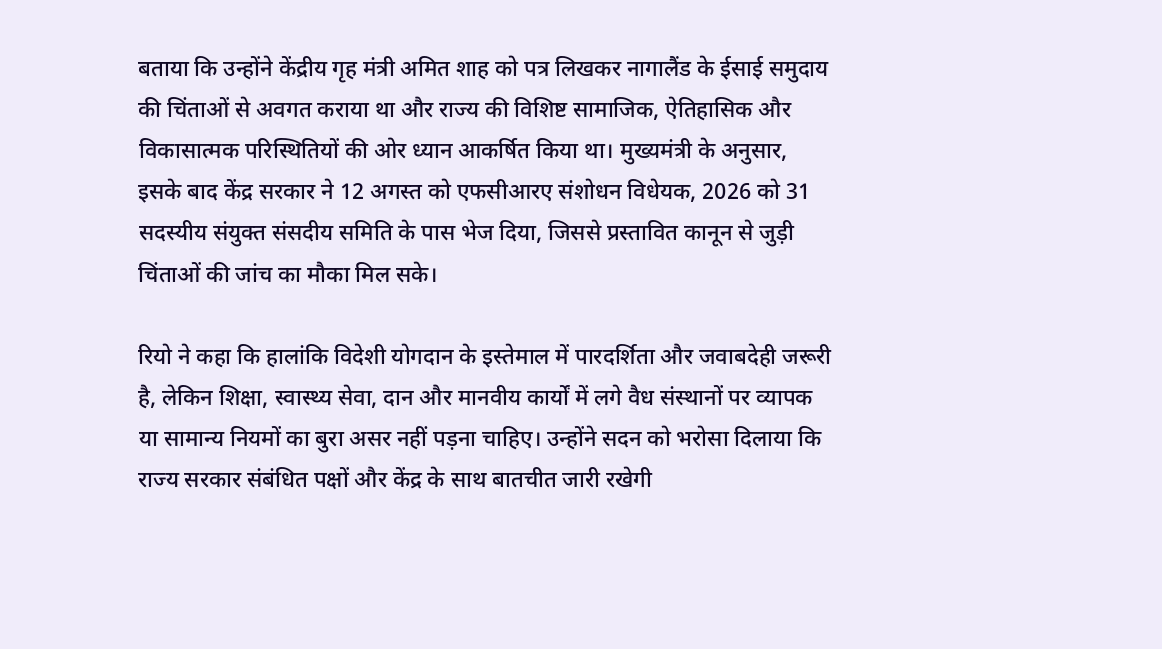बताया कि उन्होंने केंद्रीय गृह मंत्री अमित शाह को पत्र लिखकर नागालैंड के ईसाई समुदाय की चिंताओं से अवगत कराया था और राज्य की विशिष्ट सामाजिक, ऐतिहासिक और विकासात्मक परिस्थितियों की ओर ध्यान आकर्षित किया था। मुख्यमंत्री के अनुसार, इसके बाद केंद्र सरकार ने 12 अगस्त को एफसीआरए संशोधन विधेयक, 2026 को 31 सदस्यीय संयुक्त संसदीय समिति के पास भेज दिया, जिससे प्रस्तावित कानून से जुड़ी चिंताओं की जांच का मौका मिल सके।

रियो ने कहा कि हालांकि विदेशी योगदान के इस्तेमाल में पारदर्शिता और जवाबदेही जरूरी है, लेकिन शिक्षा, स्वास्थ्य सेवा, दान और मानवीय कार्यों में लगे वैध संस्थानों पर व्यापक या सामान्य नियमों का बुरा असर नहीं पड़ना चाहिए। उन्होंने सदन को भरोसा दिलाया कि राज्य सरकार संबंधित पक्षों और केंद्र के साथ बातचीत जारी रखेगी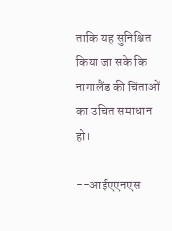ताकि यह सुनिश्चित किया जा सके कि नागालैंड की चिंताओं का उचित समाधान हो।

--आईएएनएस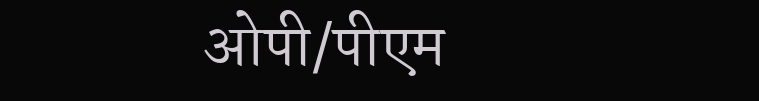ओपी/पीएम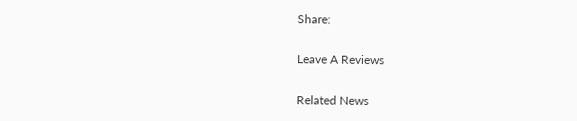Share:

Leave A Reviews

Related News